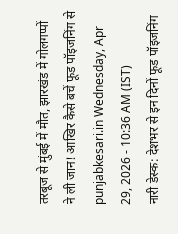तरबूज से मुंबई में मौत, झारखंड में गोलगप्पों ने ली जान! आखिर कैसे बचें फूड पॉइजनिंग से
punjabkesari.in Wednesday, Apr 29, 2026 - 10:36 AM (IST)
नारी डेस्क: देशभर से इन दिनों फूड पॉइजनिंग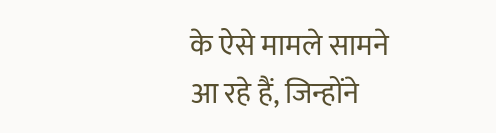के ऐसे मामले सामने आ रहे हैं, जिन्होंने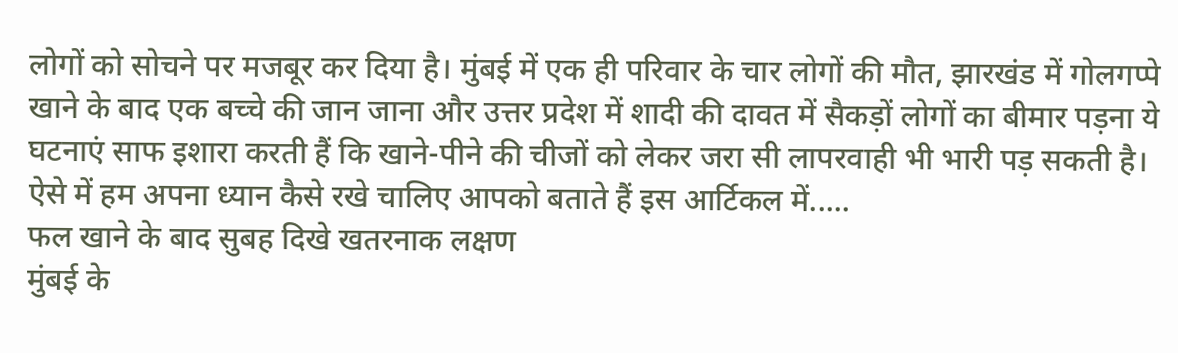लोगों को सोचने पर मजबूर कर दिया है। मुंबई में एक ही परिवार के चार लोगों की मौत, झारखंड में गोलगप्पे खाने के बाद एक बच्चे की जान जाना और उत्तर प्रदेश में शादी की दावत में सैकड़ों लोगों का बीमार पड़ना ये घटनाएं साफ इशारा करती हैं कि खाने-पीने की चीजों को लेकर जरा सी लापरवाही भी भारी पड़ सकती है। ऐसे में हम अपना ध्यान कैसे रखे चालिए आपको बताते हैं इस आर्टिकल में.....
फल खाने के बाद सुबह दिखे खतरनाक लक्षण
मुंबई के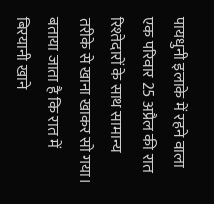पायधुनी इलाके में रहने वाला एक परिवार 25 अप्रैल की रात रिश्तेदारों के साथ सामान्य तरीके से खाना खाकर सो गया। बताया जाता है कि रात में बिरयानी खाने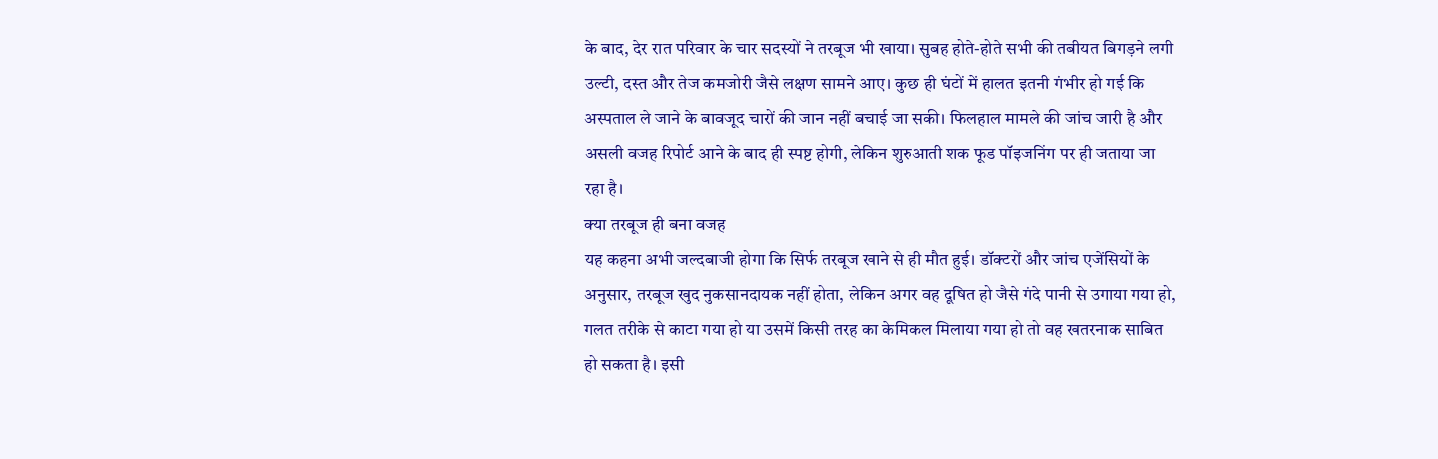के बाद, देर रात परिवार के चार सदस्यों ने तरबूज भी खाया। सुबह होते-होते सभी की तबीयत बिगड़ने लगी उल्टी, दस्त और तेज कमजोरी जैसे लक्षण सामने आए। कुछ ही घंटों में हालत इतनी गंभीर हो गई कि अस्पताल ले जाने के बावजूद चारों की जान नहीं बचाई जा सकी। फिलहाल मामले की जांच जारी है और असली वजह रिपोर्ट आने के बाद ही स्पष्ट होगी, लेकिन शुरुआती शक फूड पॉइजनिंग पर ही जताया जा रहा है।
क्या तरबूज ही बना वजह
यह कहना अभी जल्दबाजी होगा कि सिर्फ तरबूज खाने से ही मौत हुई। डॉक्टरों और जांच एजेंसियों के अनुसार, तरबूज खुद नुकसानदायक नहीं होता, लेकिन अगर वह दूषित हो जैसे गंदे पानी से उगाया गया हो, गलत तरीके से काटा गया हो या उसमें किसी तरह का केमिकल मिलाया गया हो तो वह खतरनाक साबित हो सकता है। इसी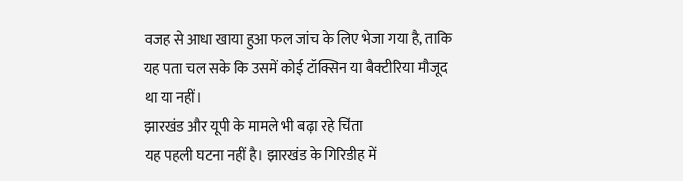वजह से आधा खाया हुआ फल जांच के लिए भेजा गया है, ताकि यह पता चल सके कि उसमें कोई टॉक्सिन या बैक्टीरिया मौजूद था या नहीं।
झारखंड और यूपी के मामले भी बढ़ा रहे चिंता
यह पहली घटना नहीं है। झारखंड के गिरिडीह में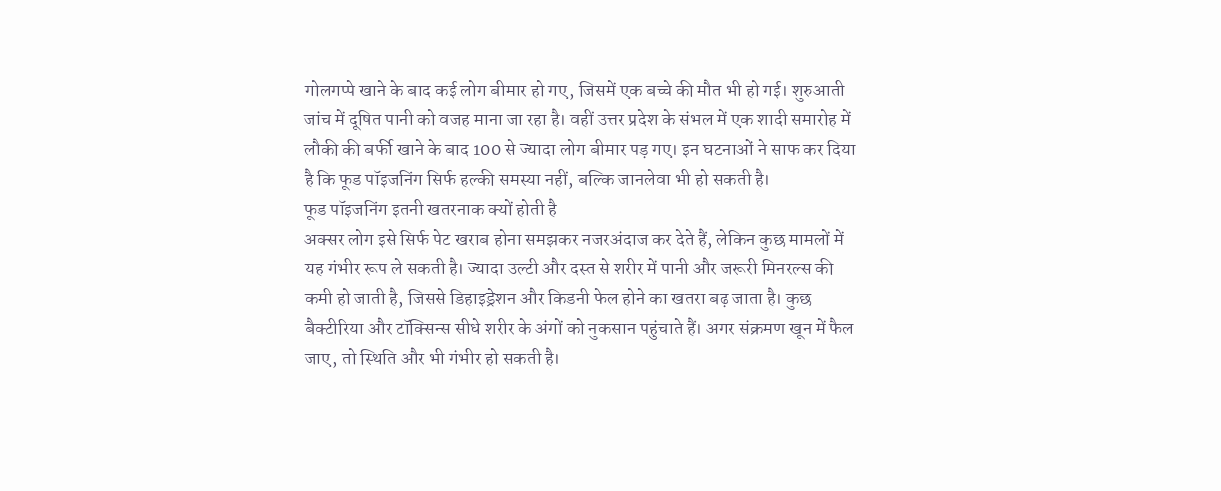गोलगप्पे खाने के बाद कई लोग बीमार हो गए, जिसमें एक बच्चे की मौत भी हो गई। शुरुआती जांच में दूषित पानी को वजह माना जा रहा है। वहीं उत्तर प्रदेश के संभल में एक शादी समारोह में लौकी की बर्फी खाने के बाद 100 से ज्यादा लोग बीमार पड़ गए। इन घटनाओं ने साफ कर दिया है कि फूड पॉइजनिंग सिर्फ हल्की समस्या नहीं, बल्कि जानलेवा भी हो सकती है।
फूड पॉइजनिंग इतनी खतरनाक क्यों होती है
अक्सर लोग इसे सिर्फ पेट खराब होना समझकर नजरअंदाज कर देते हैं, लेकिन कुछ मामलों में यह गंभीर रूप ले सकती है। ज्यादा उल्टी और दस्त से शरीर में पानी और जरूरी मिनरल्स की कमी हो जाती है, जिससे डिहाइड्रेशन और किडनी फेल होने का खतरा बढ़ जाता है। कुछ बैक्टीरिया और टॉक्सिन्स सीधे शरीर के अंगों को नुकसान पहुंचाते हैं। अगर संक्रमण खून में फैल जाए, तो स्थिति और भी गंभीर हो सकती है।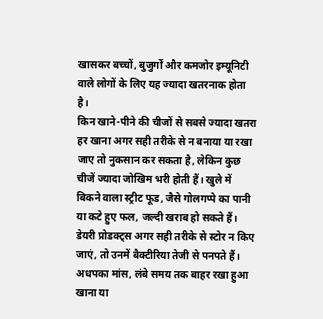खासकर बच्चों, बुजुर्गों और कमजोर इम्यूनिटी वाले लोगों के लिए यह ज्यादा खतरनाक होता है।
किन खाने-पीने की चीजों से सबसे ज्यादा खतरा
हर खाना अगर सही तरीके से न बनाया या रखा जाए तो नुकसान कर सकता है, लेकिन कुछ चीजें ज्यादा जोखिम भरी होती हैं। खुले में बिकने वाला स्ट्रीट फूड, जैसे गोलगप्पे का पानी या कटे हुए फल, जल्दी खराब हो सकते हैं। डेयरी प्रोडक्ट्स अगर सही तरीके से स्टोर न किए जाएं, तो उनमें बैक्टीरिया तेजी से पनपते हैं। अधपका मांस, लंबे समय तक बाहर रखा हुआ खाना या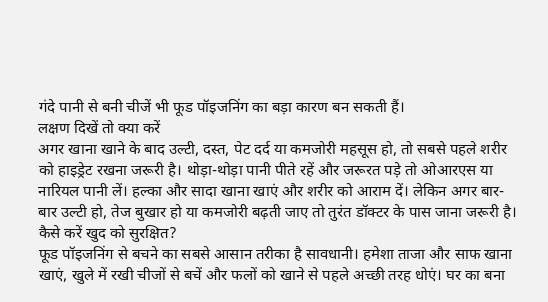गंदे पानी से बनी चीजें भी फूड पॉइजनिंग का बड़ा कारण बन सकती हैं।
लक्षण दिखें तो क्या करें
अगर खाना खाने के बाद उल्टी, दस्त, पेट दर्द या कमजोरी महसूस हो, तो सबसे पहले शरीर को हाइड्रेट रखना जरूरी है। थोड़ा-थोड़ा पानी पीते रहें और जरूरत पड़े तो ओआरएस या नारियल पानी लें। हल्का और सादा खाना खाएं और शरीर को आराम दें। लेकिन अगर बार-बार उल्टी हो, तेज बुखार हो या कमजोरी बढ़ती जाए तो तुरंत डॉक्टर के पास जाना जरूरी है।
कैसे करें खुद को सुरक्षित?
फूड पॉइजनिंग से बचने का सबसे आसान तरीका है सावधानी। हमेशा ताजा और साफ खाना खाएं, खुले में रखी चीजों से बचें और फलों को खाने से पहले अच्छी तरह धोएं। घर का बना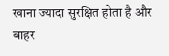खाना ज्यादा सुरक्षित होता है और बाहर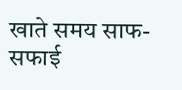खाते समय साफ-सफाई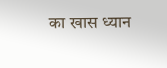का खास ध्यान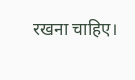रखना चाहिए।